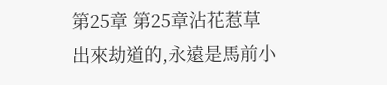第25章 第25章沾花惹草
出來劫道的,永遠是馬前小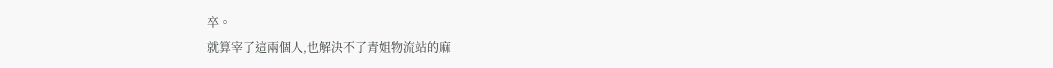卒。
就算宰了這兩個人,也解決不了青姐物流站的麻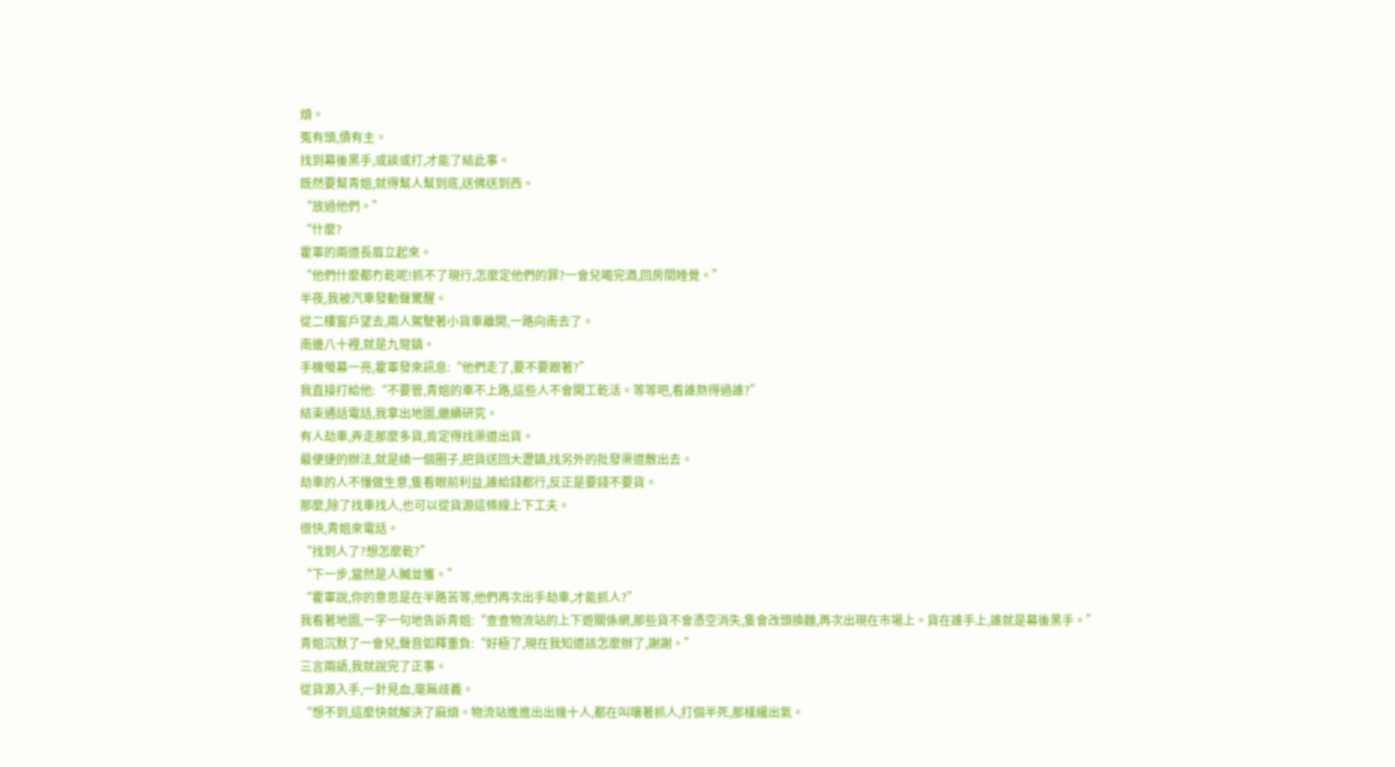煩。
冤有頭,債有主。
找到幕後黑手,或談或打,才能了結此事。
既然要幫青姐,就得幫人幫到底,送佛送到西。
“放過他們。”
“什麼?
霍軍的兩道長眉立起來。
“他們什麼都冇乾呢!抓不了現行,怎麼定他們的罪?一會兒喝完酒,回房間睡覺。”
半夜,我被汽車發動聲驚醒。
從二樓窗戶望去,兩人駕駛著小貨車離開,一路向南去了。
南邊八十裡,就是九彎鎮。
手機螢幕一亮,霍軍發來訊息:“他們走了,要不要跟著?”
我直接打給他:“不要管,青姐的車不上路,這些人不會開工乾活。等等吧,看誰熬得過誰?”
結束通話電話,我拿出地圖,繼續研究。
有人劫車,弄走那麼多貨,肯定得找渠道出貨。
最便捷的辦法,就是繞一個圈子,把貨送回大瀝鎮,找另外的批發渠道散出去。
劫車的人不懂做生意,隻看眼前利益,誰給錢都行,反正是要錢不要貨。
那麼,除了找車找人,也可以從貨源這條線上下工夫。
很快,青姐來電話。
“找到人了?想怎麼乾?”
“下一步,當然是人贓並獲。”
“霍軍說,你的意思是在半路苦等,他們再次出手劫車,才能抓人?”
我看著地圖,一字一句地告訴青姐:“查查物流站的上下遊關係網,那些貨不會憑空消失,隻會改頭換麵,再次出現在市場上。貨在誰手上,誰就是幕後黑手。”
青姐沉默了一會兒,聲音如釋重負:“好極了,現在我知道該怎麼辦了,謝謝。”
三言兩語,我就說完了正事。
從貨源入手,一針見血,毫無歧義。
“想不到,這麼快就解決了麻煩。物流站進進出出幾十人,都在叫嚷著抓人,打個半死,那樣纔出氣。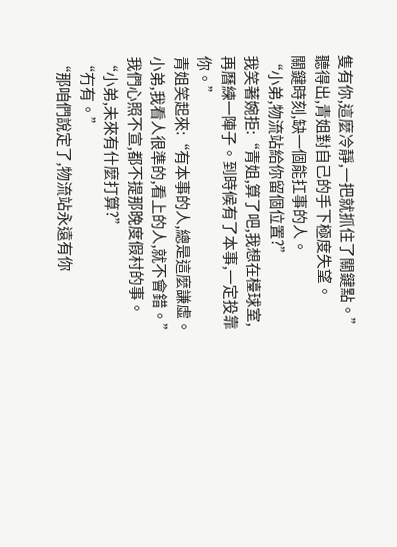隻有你,這麼冷靜,一把就抓住了關鍵點。”
聽得出,青姐對自己的手下極度失望。
關鍵時刻,缺一個能扛事的人。
“小弟,物流站給你留個位置?”
我笑著婉拒:“青姐,算了吧,我想在檯球室,再曆練一陣子。到時候有了本事,一定投靠你。”
青姐笑起來:“有本事的人,總是這麼謙虛。小弟,我看人很準的,看上的人,就不會錯。”
我們心照不宣,都不提那晚度假村的事。
“小弟,未來有什麼打算?”
“冇有。”
“那咱們說定了,物流站永遠有你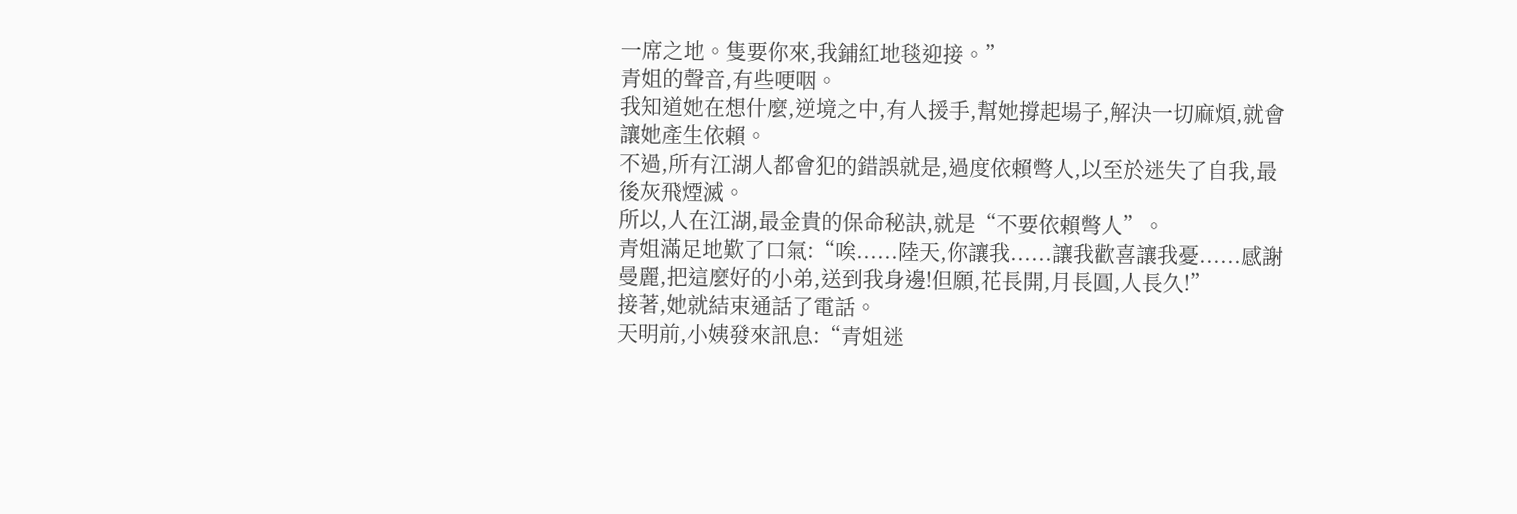一席之地。隻要你來,我鋪紅地毯迎接。”
青姐的聲音,有些哽咽。
我知道她在想什麼,逆境之中,有人援手,幫她撐起場子,解決一切麻煩,就會讓她產生依賴。
不過,所有江湖人都會犯的錯誤就是,過度依賴彆人,以至於迷失了自我,最後灰飛煙滅。
所以,人在江湖,最金貴的保命秘訣,就是“不要依賴彆人”。
青姐滿足地歎了口氣:“唉......陸天,你讓我......讓我歡喜讓我憂......感謝曼麗,把這麼好的小弟,送到我身邊!但願,花長開,月長圓,人長久!”
接著,她就結束通話了電話。
天明前,小姨發來訊息:“青姐迷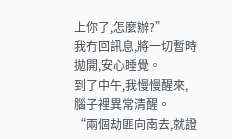上你了,怎麼辦?”
我冇回訊息,將一切暫時拋開,安心睡覺。
到了中午,我慢慢醒來,腦子裡異常清醒。
“兩個劫匪向南去,就證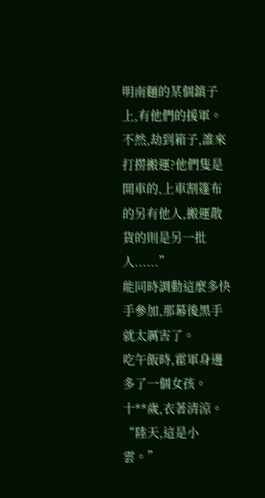明南麵的某個鎮子上,有他們的援軍。不然,劫到箱子,誰來打撈搬運?他們隻是開車的,上車割篷布的另有他人,搬運散貨的則是另一批人......”
能同時調動這麼多快手參加,那幕後黑手就太厲害了。
吃午飯時,霍軍身邊多了一個女孩。
十**歲,衣著清涼。
“陸天,這是小雲。”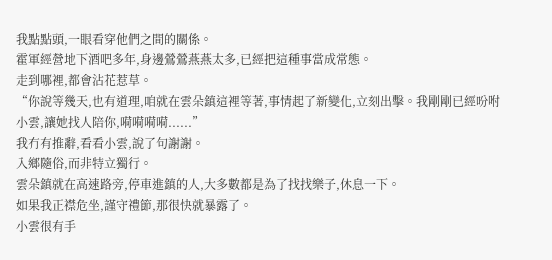我點點頭,一眼看穿他們之間的關係。
霍軍經營地下酒吧多年,身邊鶯鶯燕燕太多,已經把這種事當成常態。
走到哪裡,都會沾花惹草。
“你說等幾天,也有道理,咱就在雲朵鎮這裡等著,事情起了新變化,立刻出擊。我剛剛已經吩咐小雲,讓她找人陪你,嗬嗬嗬嗬......”
我冇有推辭,看看小雲,說了句謝謝。
入鄉隨俗,而非特立獨行。
雲朵鎮就在高速路旁,停車進鎮的人,大多數都是為了找找樂子,休息一下。
如果我正襟危坐,謹守禮節,那很快就暴露了。
小雲很有手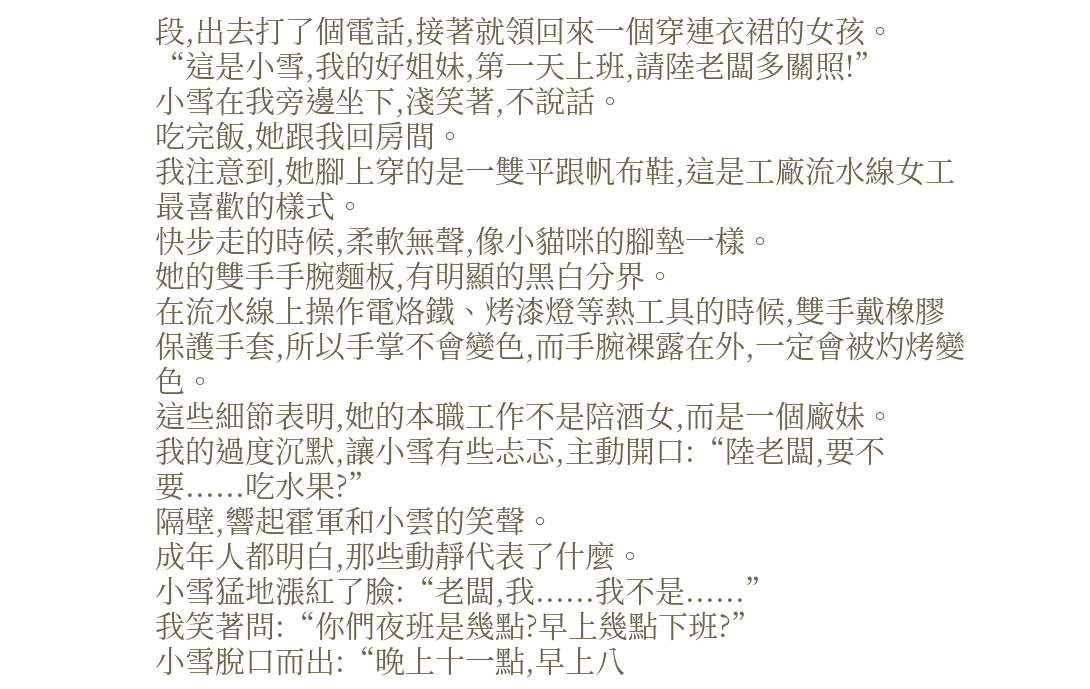段,出去打了個電話,接著就領回來一個穿連衣裙的女孩。
“這是小雪,我的好姐妹,第一天上班,請陸老闆多關照!”
小雪在我旁邊坐下,淺笑著,不說話。
吃完飯,她跟我回房間。
我注意到,她腳上穿的是一雙平跟帆布鞋,這是工廠流水線女工最喜歡的樣式。
快步走的時候,柔軟無聲,像小貓咪的腳墊一樣。
她的雙手手腕麵板,有明顯的黑白分界。
在流水線上操作電烙鐵、烤漆燈等熱工具的時候,雙手戴橡膠保護手套,所以手掌不會變色,而手腕裸露在外,一定會被灼烤變色。
這些細節表明,她的本職工作不是陪酒女,而是一個廠妹。
我的過度沉默,讓小雪有些忐忑,主動開口:“陸老闆,要不要......吃水果?”
隔壁,響起霍軍和小雲的笑聲。
成年人都明白,那些動靜代表了什麼。
小雪猛地漲紅了臉:“老闆,我......我不是......”
我笑著問:“你們夜班是幾點?早上幾點下班?”
小雪脫口而出:“晚上十一點,早上八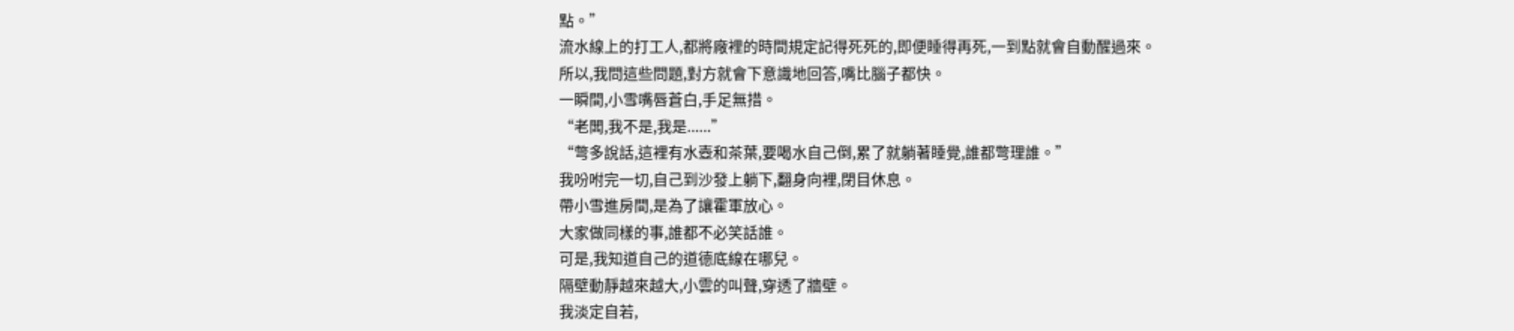點。”
流水線上的打工人,都將廠裡的時間規定記得死死的,即便睡得再死,一到點就會自動醒過來。
所以,我問這些問題,對方就會下意識地回答,嘴比腦子都快。
一瞬間,小雪嘴唇蒼白,手足無措。
“老闆,我不是,我是......”
“彆多說話,這裡有水壺和茶葉,要喝水自己倒,累了就躺著睡覺,誰都彆理誰。”
我吩咐完一切,自己到沙發上躺下,翻身向裡,閉目休息。
帶小雪進房間,是為了讓霍軍放心。
大家做同樣的事,誰都不必笑話誰。
可是,我知道自己的道德底線在哪兒。
隔壁動靜越來越大,小雲的叫聲,穿透了牆壁。
我淡定自若,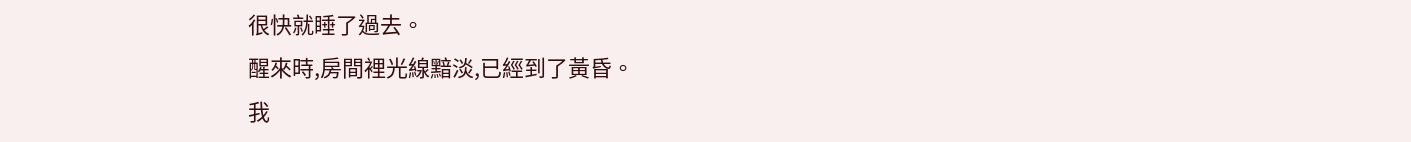很快就睡了過去。
醒來時,房間裡光線黯淡,已經到了黃昏。
我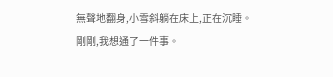無聲地翻身,小雪斜躺在床上,正在沉睡。
剛剛,我想通了一件事。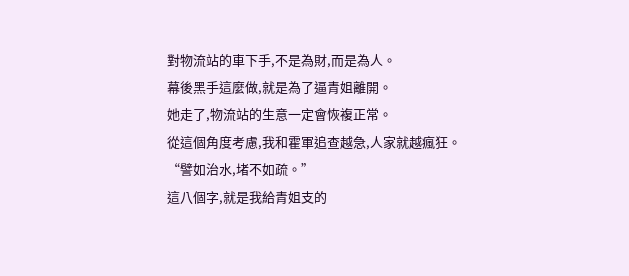對物流站的車下手,不是為財,而是為人。
幕後黑手這麼做,就是為了逼青姐離開。
她走了,物流站的生意一定會恢複正常。
從這個角度考慮,我和霍軍追查越急,人家就越瘋狂。
“譬如治水,堵不如疏。”
這八個字,就是我給青姐支的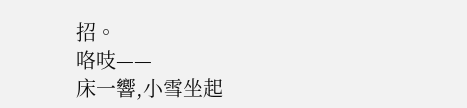招。
咯吱——
床一響,小雪坐起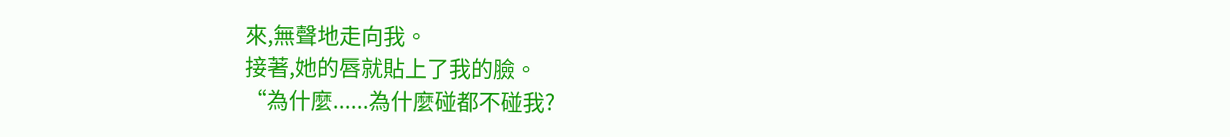來,無聲地走向我。
接著,她的唇就貼上了我的臉。
“為什麼......為什麼碰都不碰我?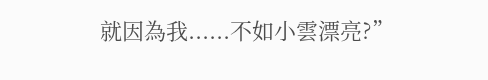就因為我......不如小雲漂亮?”